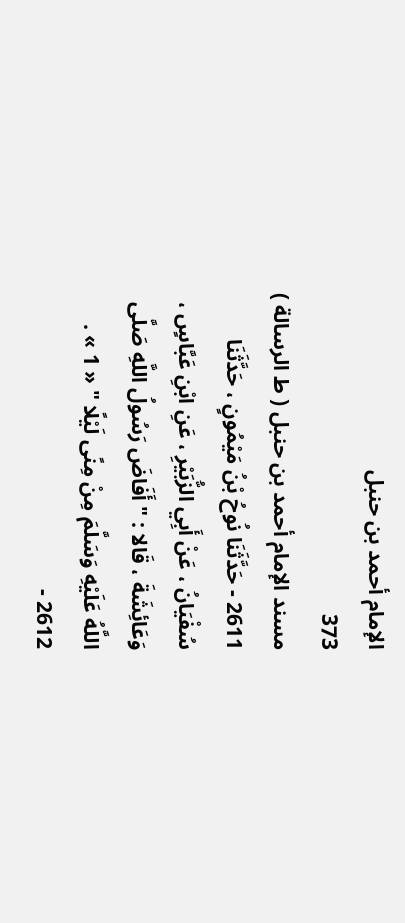الإمام أحمد بن حنبل
373
مسند الإمام أحمد بن حنبل ( ط الرسالة )
2611 - حَدَّثَنَا نُوحُ بْنُ مَيْمُونٍ ، حَدَّثَنَا سُفْيَانُ ، عَنْ أَبِي الزُّبَيْرِ ، عَنِ ابْنِ عَبَّاسٍ ، وَعَائِشَةَ ، قَالا : " أَفَاضَ رَسُولُ اللَّهِ صَلَّى اللَّهُ عَلَيْهِ وَسَلَّمَ مِنْ مِنًى لَيْلًا " « 1 » . 2612 -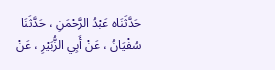حَدَّثَنَاه عَبْدُ الرَّحْمَنِ ، حَدَّثَنَا سُفْيَانُ ، عَنْ أَبِي الزُّبَيْرِ ، عَنْ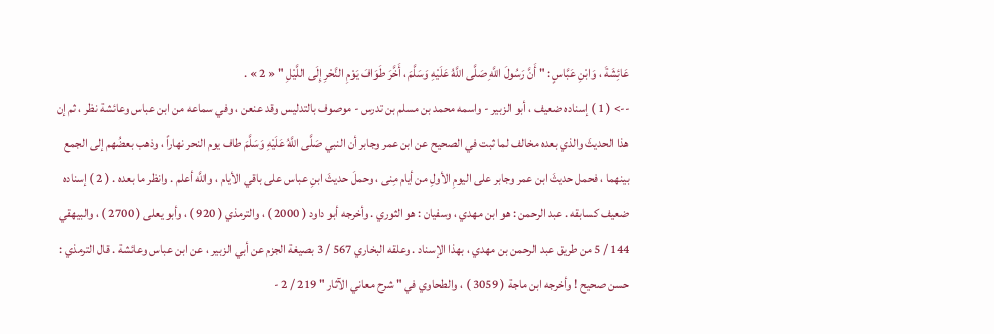عَائِشَةَ ، وَابْنِ عَبَّاسٍ : " أَنَّ رَسُولَ اللَّهِ صَلَّى اللَّهُ عَلَيْهِ وَسَلَّمَ ، أَخَّرَ طَوَافَ يَوْمِ النَّحْرِ إِلَى اللَّيْلِ " « 2 » .
--> ( 1 ) إسناده ضعيف ، أبو الزبير - واسمه محمد بن مسلم بن تدرس - موصوف بالتدليس وقد عنعن ، وفي سماعه من ابن عباس وعائشة نظر ، ثم إن هذا الحديثَ والذي بعده مخالف لما ثبت في الصحيح عن ابن عمر وجابر أن النبي صَلَّى اللَّهُ عَلَيْهِ وَسَلَّمَ طاف يوم النحر نهاراً ، وذهب بعضُهم إلى الجمع بينهما ، فحمل حديثَ ابن عمر وجابر على اليومِ الأولِ من أيام مِنى ، وحملَ حديثَ ابنِ عباس على باقي الأيام ، واللَّه أعلم . وانظر ما بعده . ( 2 ) إسناده ضعيف كسابقه . عبد الرحمن : هو ابن مهدي ، وسفيان : هو الثوري . وأخرجه أبو داود ( 2000 ) ، والترمذي ( 920 ) ، وأبو يعلى ( 2700 ) ، والبيهقي 144 / 5 من طريق عبد الرحمن بن مهدي ، بهذا الإسناد . وعلقه البخاري 567 / 3 بصيغة الجزم عن أبي الزبير ، عن ابن عباس وعائشة . قال الترمذي : حسن صحيح ! وأخرجه ابن ماجة ( 3059 ) ، والطحاوي في " شرح معاني الآثار " 219 / 2 -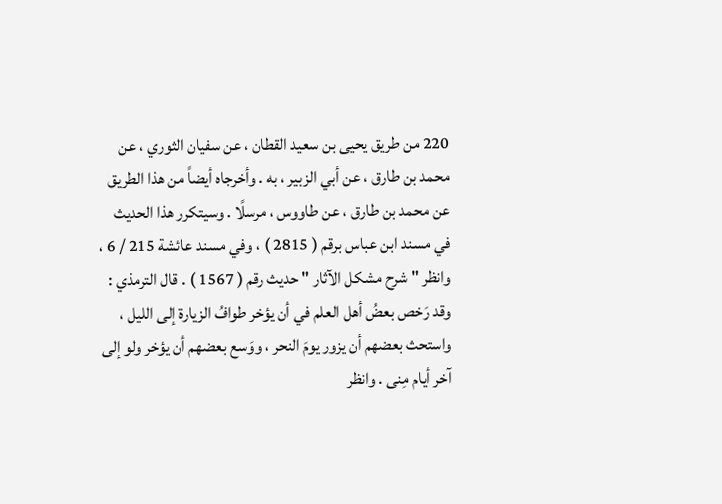220 من طريق يحيى بن سعيد القطان ، عن سفيان الثوري ، عن محمد بن طارق ، عن أبي الزبير ، به . وأخرجاه أيضاً من هذا الطريق عن محمد بن طارق ، عن طاووس ، مرسلًا . وسيتكرر هذا الحديث في مسند ابن عباس برقم ( 2815 ) ، وفي مسند عائشة 215 / 6 ، وانظر " شرح مشكل الآثار " حديث رقم ( 1567 ) . قال الترمذي : وقد رَخص بعضُ أهل العلم في أن يؤخر طوافُ الزيارة إلى الليل ، واستحث بعضهم أن يزور يومَ النحر ، ووَسع بعضهم أن يؤخر ولو إلى آخر أيام مِنى . وانظر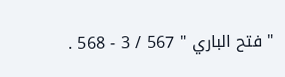" فتح الباري " 567 / 3 - 568 .